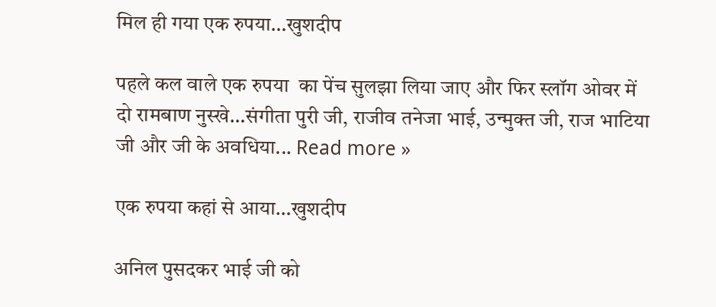मिल ही गया एक रुपया…खुशदीप

पहले कल वाले एक रुपया  का पेंच सुलझा लिया जाए और फिर स्लॉग ओवर में दो रामबाण नुस्खे…संगीता पुरी जी, राजीव तनेजा भाई, उन्मुक्त जी, राज भाटिया जी और जी के अवधिया... Read more »

एक रुपया कहां से आया…खुशदीप

अनिल पुसदकर भाई जी को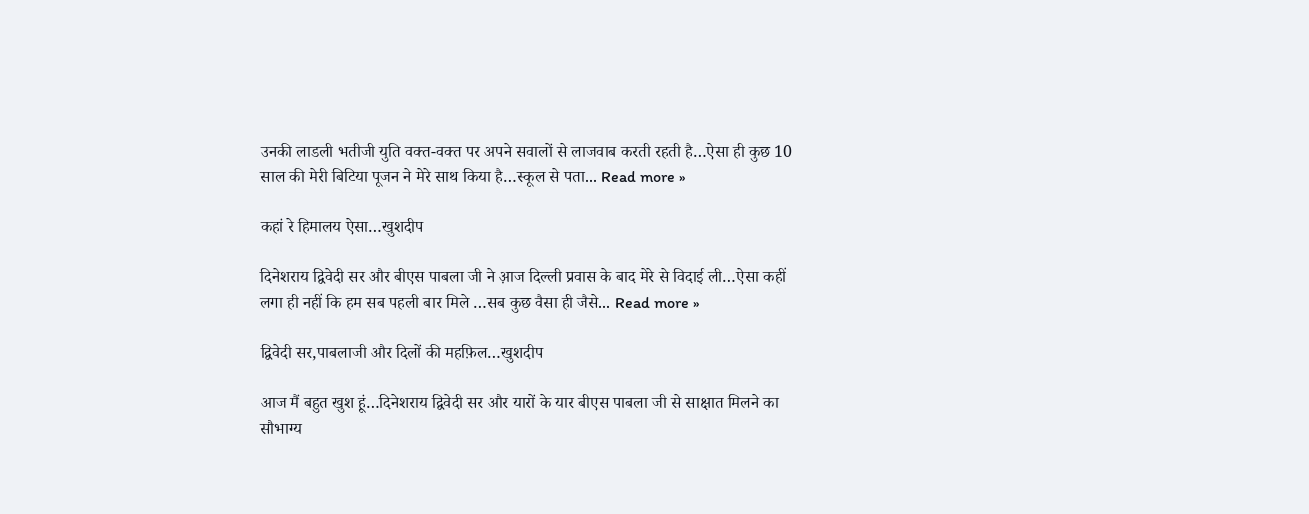उनकी लाडली भतीजी युति वक्त-वक्त पर अपने सवालों से लाजवाब करती रहती है…ऐसा ही कुछ 10 साल की मेरी बिटिया पूजन ने मेरे साथ किया है…स्कूल से पता... Read more »

कहां रे हिमालय ऐसा…खुशदीप

दिनेशराय द्विवेदी सर और बीएस पाबला जी ने आ़ज दिल्ली प्रवास के बाद मेरे से विदाई ली…ऐसा कहीं लगा ही नहीं कि हम सब पहली बार मिले …सब कुछ वैसा ही जैसे... Read more »

द्विवेदी सर,पाबलाजी और दिलों की महफ़िल…खुशदीप

आज मैं बहुत खुश हूं…दिनेशराय द्विवेदी सर और यारों के यार बीएस पाबला जी से साक्षात मिलने का सौभाग्य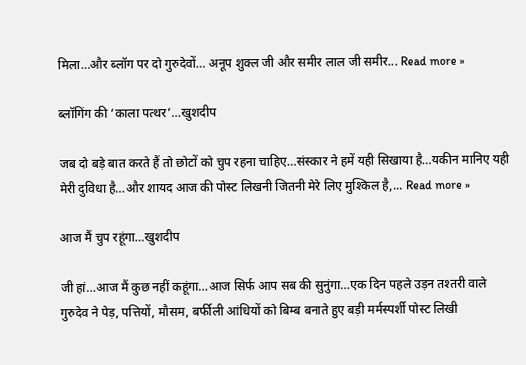मिला…और ब्लॉग पर दो गुरुदेवों… अनूप शुक्ल जी और समीर लाल जी समीर... Read more »

ब्लॉगिंग की ‘काला पत्थर’…खुशदीप

जब दो बड़े बात करते हैं तो छोटों को चुप रहना चाहिए…संस्कार ने हमें यही सिखाया है…यकीन मानिए यही मेरी दुविधा है…और शायद आज की पोस्ट लिखनी जितनी मेरे लिए मुश्किल है,... Read more »

आज मैं चुप रहूंगा…खुशदीप

जी हां…आज मैं कुछ नहीं कहूंगा…आज सिर्फ आप सब की सुनुंगा…एक दिन पहले उड़न तश्तरी वाले गुरुदेव ने पेड़, पत्तियों, मौसम, बर्फीली आंधियों को बिम्ब बनाते हुए बड़ी मर्मस्पर्शी पोस्ट लिखी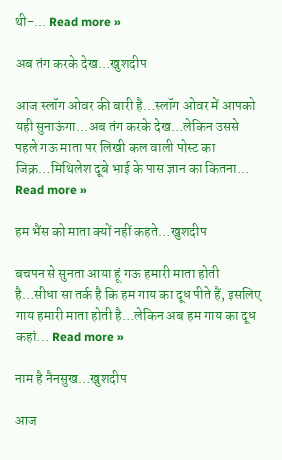थी-... Read more »

अब तंग करके देख…खुशदीप

आज स्लॉग ओवर की बारी है…स्लॉग ओवर में आपको यही सुनाऊंगा…अब तंग करके देख…लेकिन उससे पहले गऊ माता पर लिखी कल वाली पोस्ट का जिक्र…मिथिलेश दूबे भाई के पास ज्ञान का कितना... Read more »

हम भैंस को माता क्यों नहीं कहते…खुशदीप

बचपन से सुनता आया हूं गऊ हमारी माता होती है…सीधा सा तर्क है कि हम गाय का दूध पीते हैं, इसलिए गाय हमारी माता होती है…लेकिन अब हम गाय का दूध कहां... Read more »

नाम है नैनसुख…खुशदीप

आज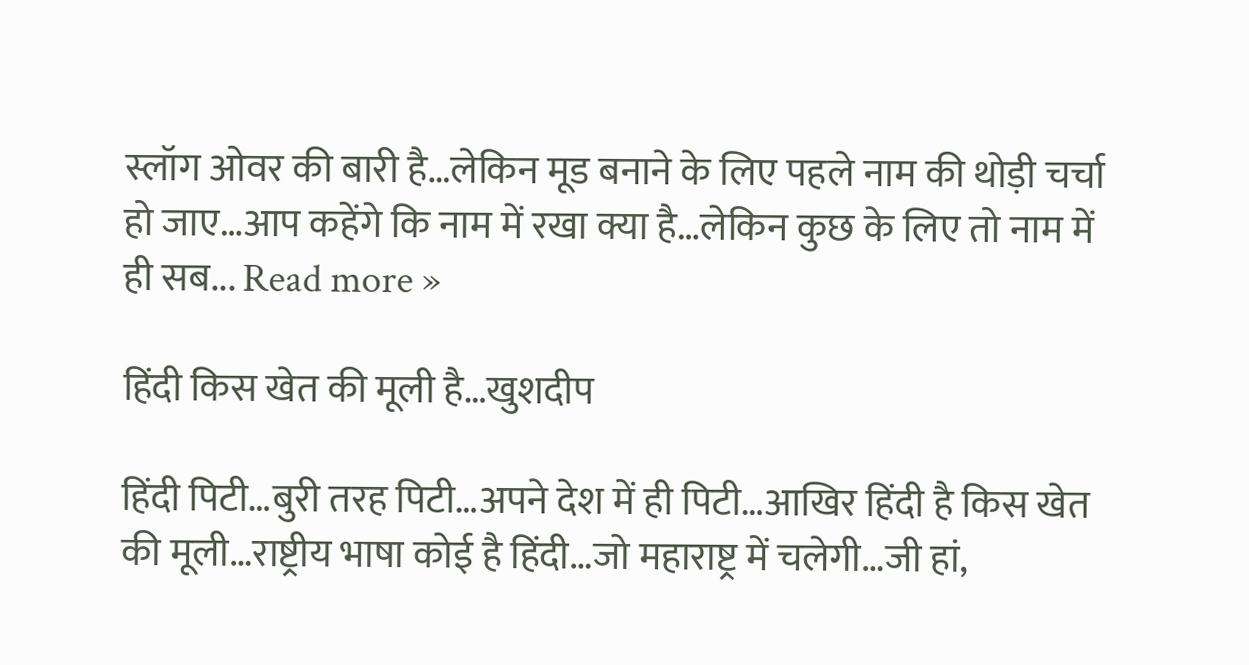स्लॉग ओवर की बारी है…लेकिन मूड बनाने के लिए पहले नाम की थोड़ी चर्चा हो जाए…आप कहेंगे कि नाम में रखा क्या है…लेकिन कुछ के लिए तो नाम में ही सब... Read more »

हिंदी किस खेत की मूली है…खुशदीप

हिंदी पिटी…बुरी तरह पिटी…अपने देश में ही पिटी…आखिर हिंदी है किस खेत की मूली…राष्ट्रीय भाषा कोई है हिंदी…जो महाराष्ट्र में चलेगी…जी हां,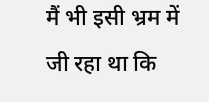मैं भी इसी भ्रम में जी रहा था कि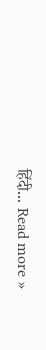हिंदी... Read more »